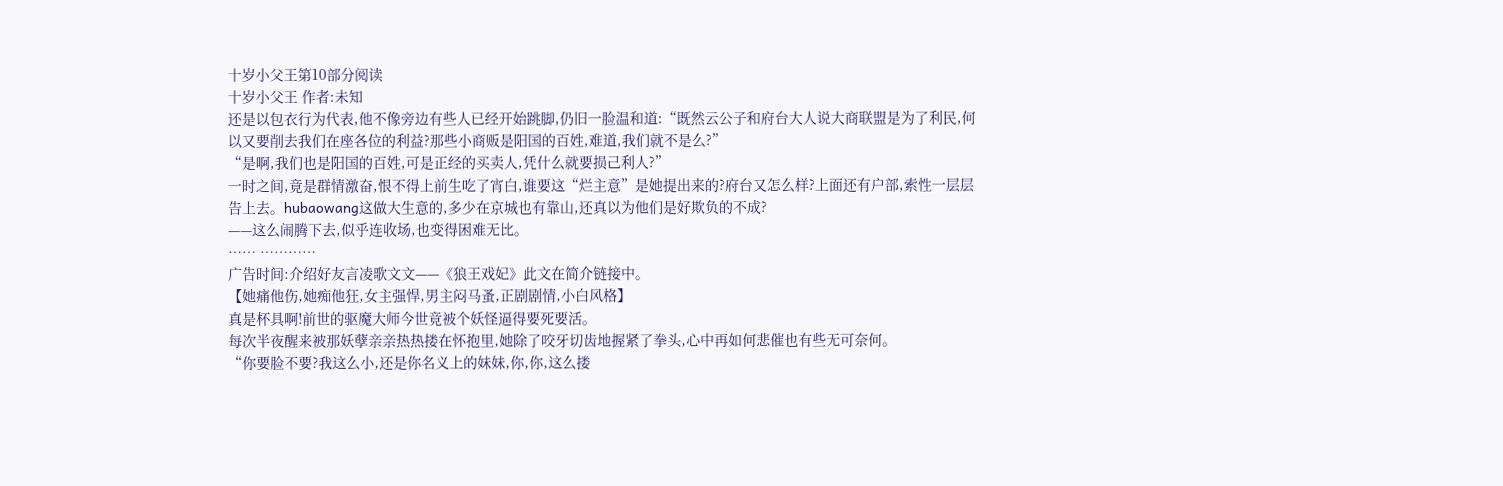十岁小父王第10部分阅读
十岁小父王 作者:未知
还是以包衣行为代表,他不像旁边有些人已经开始跳脚,仍旧一脸温和道:“既然云公子和府台大人说大商联盟是为了利民,何以又要削去我们在座各位的利益?那些小商贩是阳国的百姓,难道,我们就不是么?”
“是啊,我们也是阳国的百姓,可是正经的买卖人,凭什么就要损己利人?”
一时之间,竟是群情激奋,恨不得上前生吃了宵白,谁要这“烂主意”是她提出来的?府台又怎么样?上面还有户部,索性一层层告上去。hubaowang这做大生意的,多少在京城也有靠山,还真以为他们是好欺负的不成?
——这么闹腾下去,似乎连收场,也变得困难无比。
…… …………
广告时间:介绍好友言凌歌文文——《狼王戏妃》此文在简介链接中。
【她痛他伤,她痴他狂,女主强悍,男主闷马蚤,正剧剧情,小白风格】
真是杯具啊!前世的驱魔大师今世竟被个妖怪逼得要死要活。
每次半夜醒来被那妖孽亲亲热热搂在怀抱里,她除了咬牙切齿地握紧了拳头,心中再如何悲催也有些无可奈何。
“你要脸不要?我这么小,还是你名义上的妹妹,你,你,这么搂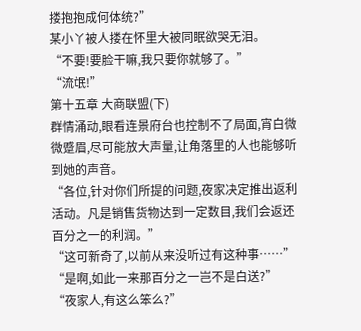搂抱抱成何体统?”
某小丫被人搂在怀里大被同眠欲哭无泪。
“不要!要脸干嘛,我只要你就够了。”
“流氓!”
第十五章 大商联盟(下)
群情涌动,眼看连景府台也控制不了局面,宵白微微蹙眉,尽可能放大声量,让角落里的人也能够听到她的声音。
“各位,针对你们所提的问题,夜家决定推出返利活动。凡是销售货物达到一定数目,我们会返还百分之一的利润。”
“这可新奇了,以前从来没听过有这种事……”
“是啊,如此一来那百分之一岂不是白送?”
“夜家人,有这么笨么?”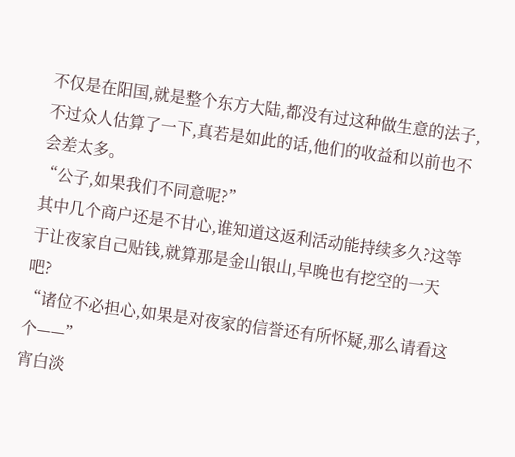不仅是在阳国,就是整个东方大陆,都没有过这种做生意的法子,不过众人估算了一下,真若是如此的话,他们的收益和以前也不会差太多。
“公子,如果我们不同意呢?”
其中几个商户还是不甘心,谁知道这返利活动能持续多久?这等于让夜家自己贴钱,就算那是金山银山,早晚也有挖空的一天吧?
“诸位不必担心,如果是对夜家的信誉还有所怀疑,那么请看这个——”
宵白淡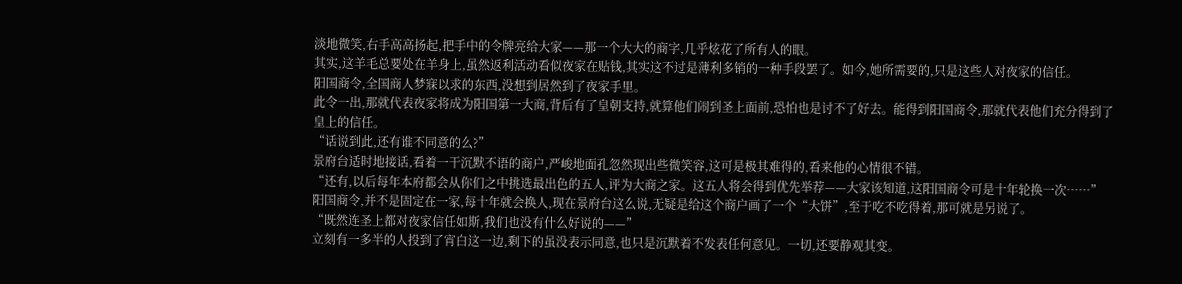淡地微笑,右手高高扬起,把手中的令牌亮给大家——那一个大大的商字,几乎炫花了所有人的眼。
其实,这羊毛总要处在羊身上,虽然返利活动看似夜家在贴钱,其实这不过是薄利多销的一种手段罢了。如今,她所需要的,只是这些人对夜家的信任。
阳国商令,全国商人梦寐以求的东西,没想到居然到了夜家手里。
此令一出,那就代表夜家将成为阳国第一大商,背后有了皇朝支持,就算他们闹到圣上面前,恐怕也是讨不了好去。能得到阳国商令,那就代表他们充分得到了皇上的信任。
“话说到此,还有谁不同意的么?”
景府台适时地接话,看着一干沉默不语的商户,严峻地面孔忽然现出些微笑容,这可是极其难得的,看来他的心情很不错。
“还有,以后每年本府都会从你们之中挑选最出色的五人,评为大商之家。这五人将会得到优先举荐——大家该知道,这阳国商令可是十年轮换一次……”
阳国商令,并不是固定在一家,每十年就会换人,现在景府台这么说,无疑是给这个商户画了一个“大饼”,至于吃不吃得着,那可就是另说了。
“既然连圣上都对夜家信任如斯,我们也没有什么好说的——”
立刻有一多半的人投到了宵白这一边,剩下的虽没表示同意,也只是沉默着不发表任何意见。一切,还要静观其变。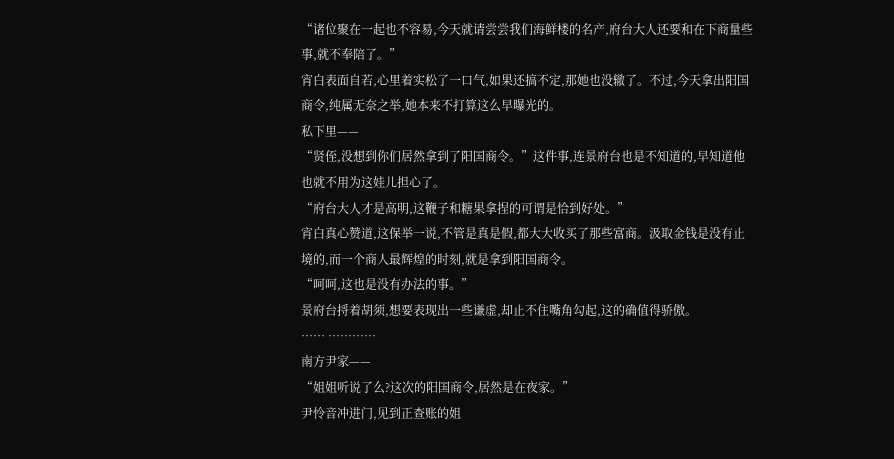“诸位聚在一起也不容易,今天就请尝尝我们海鲜楼的名产,府台大人还要和在下商量些事,就不奉陪了。”
宵白表面自若,心里着实松了一口气,如果还搞不定,那她也没辙了。不过,今天拿出阳国商令,纯属无奈之举,她本来不打算这么早曝光的。
私下里——
“贤侄,没想到你们居然拿到了阳国商令。”这件事,连景府台也是不知道的,早知道他也就不用为这娃儿担心了。
“府台大人才是高明,这鞭子和糖果拿捏的可谓是恰到好处。”
宵白真心赞道,这保举一说,不管是真是假,都大大收买了那些富商。汲取金钱是没有止境的,而一个商人最辉煌的时刻,就是拿到阳国商令。
“呵呵,这也是没有办法的事。”
景府台捋着胡须,想要表现出一些谦虚,却止不住嘴角勾起,这的确值得骄傲。
…… …………
南方尹家——
“姐姐听说了么?这次的阳国商令,居然是在夜家。”
尹怜音冲进门,见到正查账的姐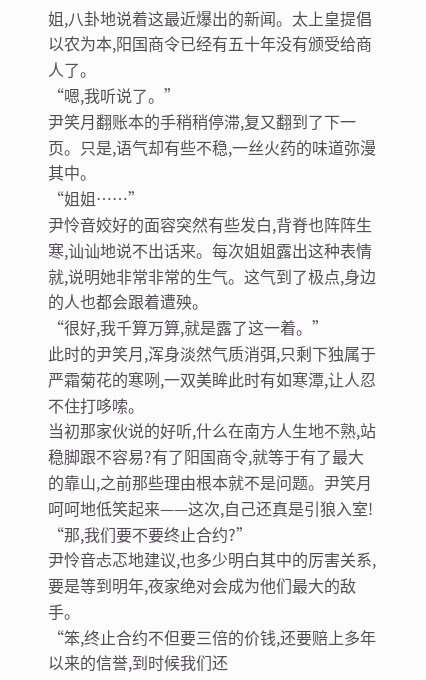姐,八卦地说着这最近爆出的新闻。太上皇提倡以农为本,阳国商令已经有五十年没有颁受给商人了。
“嗯,我听说了。”
尹笑月翻账本的手稍稍停滞,复又翻到了下一页。只是,语气却有些不稳,一丝火药的味道弥漫其中。
“姐姐……”
尹怜音姣好的面容突然有些发白,背脊也阵阵生寒,讪讪地说不出话来。每次姐姐露出这种表情就,说明她非常非常的生气。这气到了极点,身边的人也都会跟着遭殃。
“很好,我千算万算,就是露了这一着。”
此时的尹笑月,浑身淡然气质消弭,只剩下独属于严霜菊花的寒咧,一双美眸此时有如寒潭,让人忍不住打哆嗦。
当初那家伙说的好听,什么在南方人生地不熟,站稳脚跟不容易?有了阳国商令,就等于有了最大的靠山,之前那些理由根本就不是问题。尹笑月呵呵地低笑起来——这次,自己还真是引狼入室!
“那,我们要不要终止合约?”
尹怜音忐忑地建议,也多少明白其中的厉害关系,要是等到明年,夜家绝对会成为他们最大的敌手。
“笨,终止合约不但要三倍的价钱,还要赔上多年以来的信誉,到时候我们还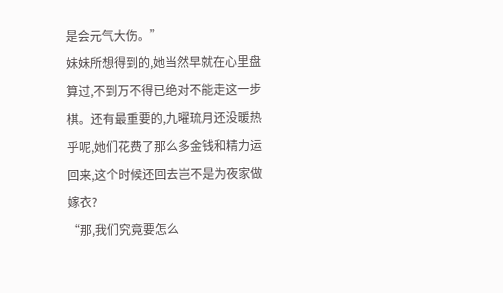是会元气大伤。”
妹妹所想得到的,她当然早就在心里盘算过,不到万不得已绝对不能走这一步棋。还有最重要的,九曜琉月还没暖热乎呢,她们花费了那么多金钱和精力运回来,这个时候还回去岂不是为夜家做嫁衣?
“那,我们究竟要怎么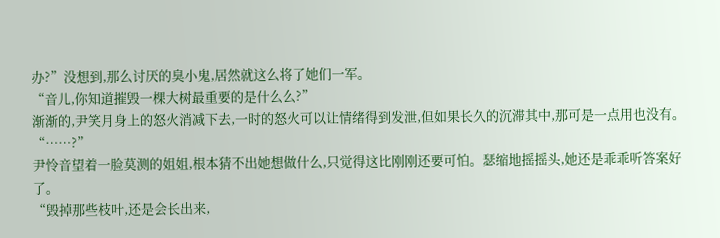办?”没想到,那么讨厌的臭小鬼,居然就这么将了她们一军。
“音儿,你知道摧毁一棵大树最重要的是什么么?”
渐渐的,尹笑月身上的怒火消减下去,一时的怒火可以让情绪得到发泄,但如果长久的沉滞其中,那可是一点用也没有。
“……?”
尹怜音望着一脸莫测的姐姐,根本猜不出她想做什么,只觉得这比刚刚还要可怕。瑟缩地摇摇头,她还是乖乖听答案好了。
“毁掉那些枝叶,还是会长出来,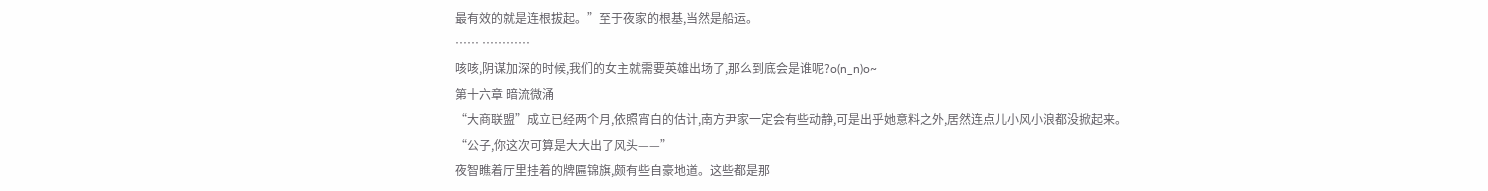最有效的就是连根拔起。”至于夜家的根基,当然是船运。
…… …………
咳咳,阴谋加深的时候,我们的女主就需要英雄出场了,那么到底会是谁呢?o(n_n)o~
第十六章 暗流微涌
“大商联盟”成立已经两个月,依照宵白的估计,南方尹家一定会有些动静,可是出乎她意料之外,居然连点儿小风小浪都没掀起来。
“公子,你这次可算是大大出了风头——”
夜智瞧着厅里挂着的牌匾锦旗,颇有些自豪地道。这些都是那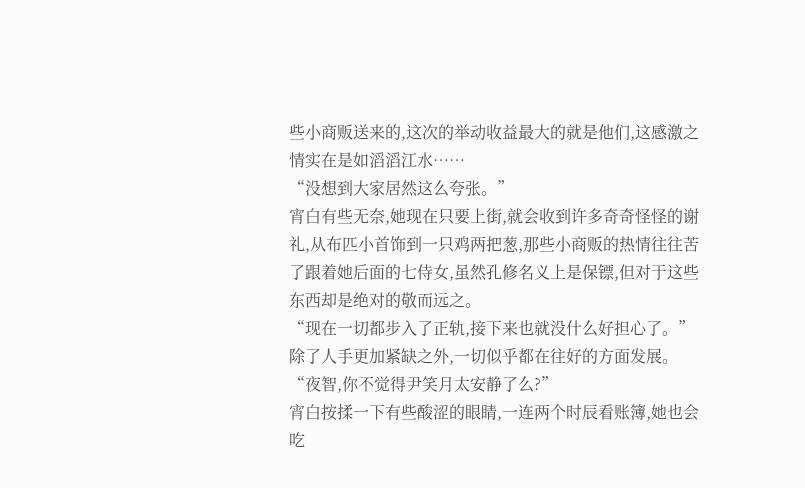些小商贩送来的,这次的举动收益最大的就是他们,这感激之情实在是如滔滔江水……
“没想到大家居然这么夸张。”
宵白有些无奈,她现在只要上街,就会收到许多奇奇怪怪的谢礼,从布匹小首饰到一只鸡两把葱,那些小商贩的热情往往苦了跟着她后面的七侍女,虽然孔修名义上是保镖,但对于这些东西却是绝对的敬而远之。
“现在一切都步入了正轨,接下来也就没什么好担心了。”除了人手更加紧缺之外,一切似乎都在往好的方面发展。
“夜智,你不觉得尹笑月太安静了么?”
宵白按揉一下有些酸涩的眼睛,一连两个时辰看账簿,她也会吃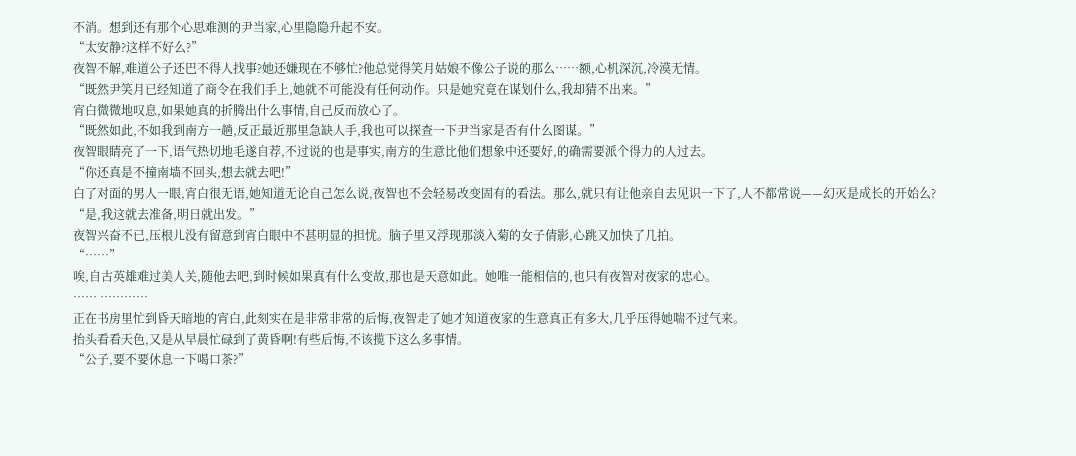不消。想到还有那个心思难测的尹当家,心里隐隐升起不安。
“太安静?这样不好么?”
夜智不解,难道公子还巴不得人找事?她还嫌现在不够忙?他总觉得笑月姑娘不像公子说的那么……额,心机深沉,冷漠无情。
“既然尹笑月已经知道了商令在我们手上,她就不可能没有任何动作。只是她究竟在谋划什么,我却猜不出来。”
宵白微微地叹息,如果她真的折腾出什么事情,自己反而放心了。
“既然如此,不如我到南方一趟,反正最近那里急缺人手,我也可以探查一下尹当家是否有什么图谋。”
夜智眼睛亮了一下,语气热切地毛遂自荐,不过说的也是事实,南方的生意比他们想象中还要好,的确需要派个得力的人过去。
“你还真是不撞南墙不回头,想去就去吧!”
白了对面的男人一眼,宵白很无语,她知道无论自己怎么说,夜智也不会轻易改变固有的看法。那么,就只有让他亲自去见识一下了,人不都常说——幻灭是成长的开始么?
“是,我这就去准备,明日就出发。”
夜智兴奋不已,压根儿没有留意到宵白眼中不甚明显的担忧。脑子里又浮现那淡入菊的女子倩影,心跳又加快了几拍。
“……”
唉,自古英雄难过美人关,随他去吧,到时候如果真有什么变故,那也是天意如此。她唯一能相信的,也只有夜智对夜家的忠心。
…… …………
正在书房里忙到昏天暗地的宵白,此刻实在是非常非常的后悔,夜智走了她才知道夜家的生意真正有多大,几乎压得她喘不过气来。
抬头看看天色,又是从早晨忙碌到了黄昏啊!有些后悔,不该揽下这么多事情。
“公子,要不要休息一下喝口茶?”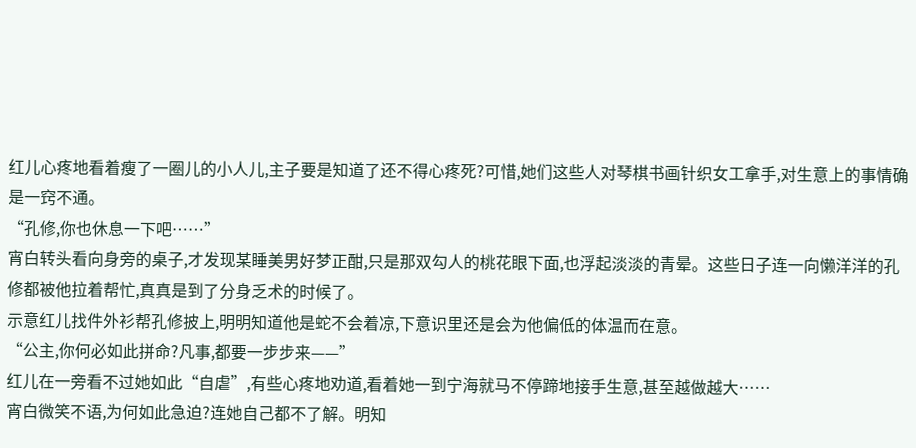红儿心疼地看着瘦了一圈儿的小人儿,主子要是知道了还不得心疼死?可惜,她们这些人对琴棋书画针织女工拿手,对生意上的事情确是一窍不通。
“孔修,你也休息一下吧……”
宵白转头看向身旁的桌子,才发现某睡美男好梦正酣,只是那双勾人的桃花眼下面,也浮起淡淡的青晕。这些日子连一向懒洋洋的孔修都被他拉着帮忙,真真是到了分身乏术的时候了。
示意红儿找件外衫帮孔修披上,明明知道他是蛇不会着凉,下意识里还是会为他偏低的体温而在意。
“公主,你何必如此拼命?凡事,都要一步步来——”
红儿在一旁看不过她如此“自虐”,有些心疼地劝道,看着她一到宁海就马不停蹄地接手生意,甚至越做越大……
宵白微笑不语,为何如此急迫?连她自己都不了解。明知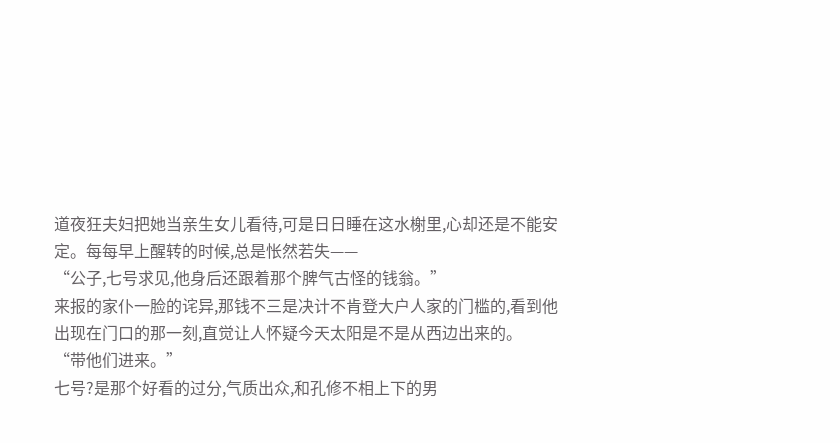道夜狂夫妇把她当亲生女儿看待,可是日日睡在这水榭里,心却还是不能安定。每每早上醒转的时候,总是怅然若失——
“公子,七号求见,他身后还跟着那个脾气古怪的钱翁。”
来报的家仆一脸的诧异,那钱不三是决计不肯登大户人家的门槛的,看到他出现在门口的那一刻,直觉让人怀疑今天太阳是不是从西边出来的。
“带他们进来。”
七号?是那个好看的过分,气质出众,和孔修不相上下的男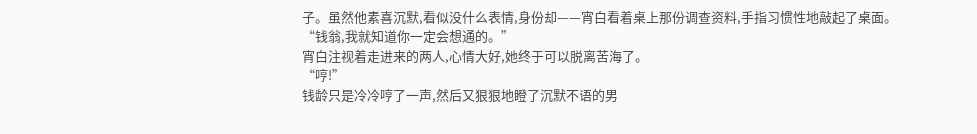子。虽然他素喜沉默,看似没什么表情,身份却——宵白看着桌上那份调查资料,手指习惯性地敲起了桌面。
“钱翁,我就知道你一定会想通的。”
宵白注视着走进来的两人,心情大好,她终于可以脱离苦海了。
“哼!”
钱龄只是冷冷哼了一声,然后又狠狠地瞪了沉默不语的男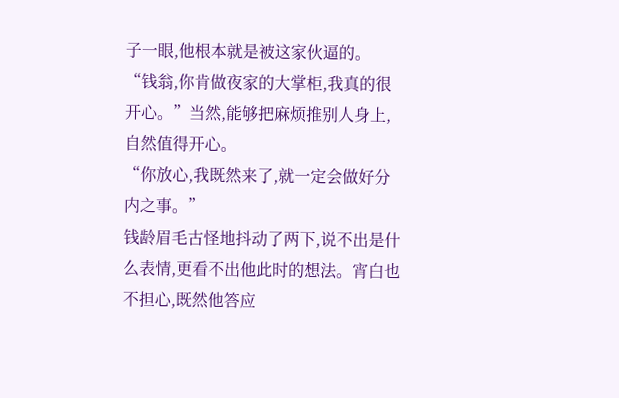子一眼,他根本就是被这家伙逼的。
“钱翁,你肯做夜家的大掌柜,我真的很开心。”当然,能够把麻烦推别人身上,自然值得开心。
“你放心,我既然来了,就一定会做好分内之事。”
钱龄眉毛古怪地抖动了两下,说不出是什么表情,更看不出他此时的想法。宵白也不担心,既然他答应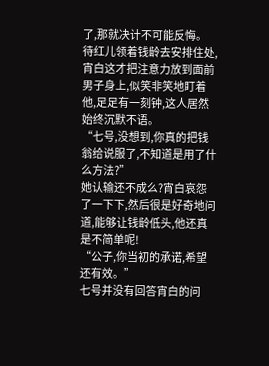了,那就决计不可能反悔。
待红儿领着钱龄去安排住处,宵白这才把注意力放到面前男子身上,似笑非笑地盯着他,足足有一刻钟,这人居然始终沉默不语。
“七号,没想到,你真的把钱翁给说服了,不知道是用了什么方法?”
她认输还不成么?宵白哀怨了一下下,然后很是好奇地问道,能够让钱龄低头,他还真是不简单呢!
“公子,你当初的承诺,希望还有效。”
七号并没有回答宵白的问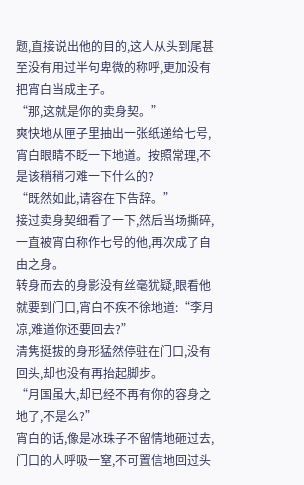题,直接说出他的目的,这人从头到尾甚至没有用过半句卑微的称呼,更加没有把宵白当成主子。
“那,这就是你的卖身契。”
爽快地从匣子里抽出一张纸递给七号,宵白眼睛不眨一下地道。按照常理,不是该稍稍刁难一下什么的?
“既然如此,请容在下告辞。”
接过卖身契细看了一下,然后当场撕碎,一直被宵白称作七号的他,再次成了自由之身。
转身而去的身影没有丝毫犹疑,眼看他就要到门口,宵白不疾不徐地道:“李月凉,难道你还要回去?”
清隽挺拔的身形猛然停驻在门口,没有回头,却也没有再抬起脚步。
“月国虽大,却已经不再有你的容身之地了,不是么?”
宵白的话,像是冰珠子不留情地砸过去,门口的人呼吸一窒,不可置信地回过头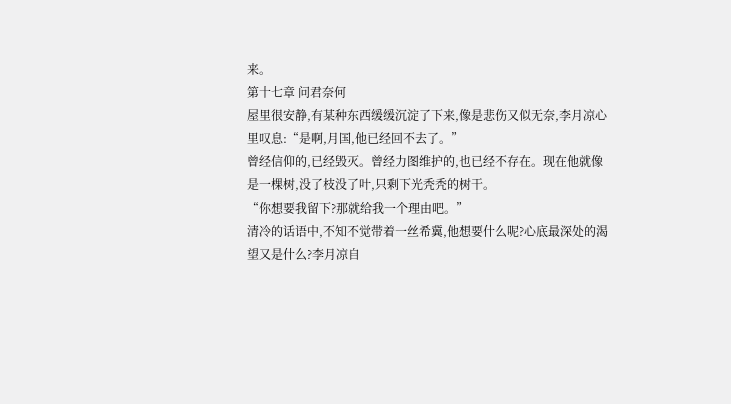来。
第十七章 问君奈何
屋里很安静,有某种东西缓缓沉淀了下来,像是悲伤又似无奈,李月凉心里叹息:“是啊,月国,他已经回不去了。”
曾经信仰的,已经毁灭。曾经力图维护的,也已经不存在。现在他就像是一棵树,没了枝没了叶,只剩下光秃秃的树干。
“你想要我留下?那就给我一个理由吧。”
清冷的话语中,不知不觉带着一丝希冀,他想要什么呢?心底最深处的渴望又是什么?李月凉自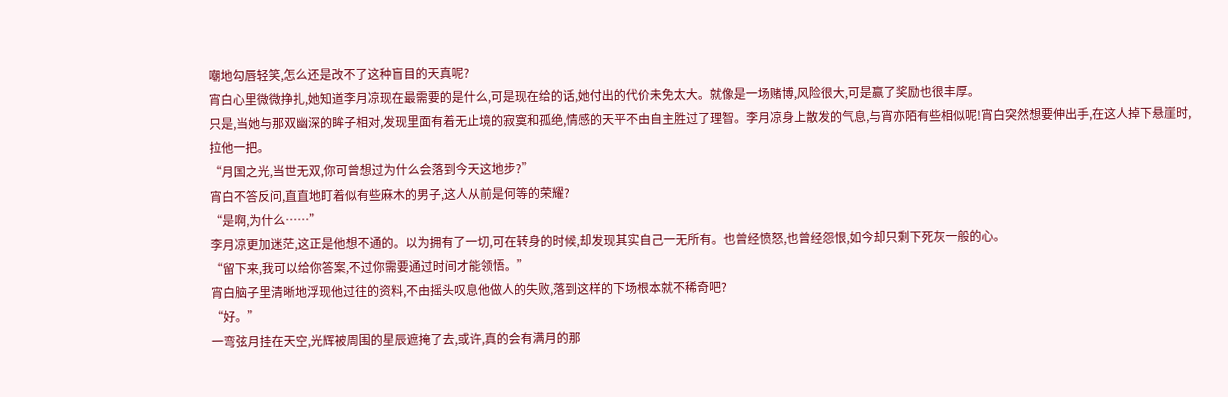嘲地勾唇轻笑,怎么还是改不了这种盲目的天真呢?
宵白心里微微挣扎,她知道李月凉现在最需要的是什么,可是现在给的话,她付出的代价未免太大。就像是一场赌博,风险很大,可是赢了奖励也很丰厚。
只是,当她与那双幽深的眸子相对,发现里面有着无止境的寂寞和孤绝,情感的天平不由自主胜过了理智。李月凉身上散发的气息,与宵亦陌有些相似呢!宵白突然想要伸出手,在这人掉下悬崖时,拉他一把。
“月国之光,当世无双,你可曾想过为什么会落到今天这地步?”
宵白不答反问,直直地盯着似有些麻木的男子,这人从前是何等的荣耀?
“是啊,为什么……”
李月凉更加迷茫,这正是他想不通的。以为拥有了一切,可在转身的时候,却发现其实自己一无所有。也曾经愤怒,也曾经怨恨,如今却只剩下死灰一般的心。
“留下来,我可以给你答案,不过你需要通过时间才能领悟。”
宵白脑子里清晰地浮现他过往的资料,不由摇头叹息他做人的失败,落到这样的下场根本就不稀奇吧?
“好。”
一弯弦月挂在天空,光辉被周围的星辰遮掩了去,或许,真的会有满月的那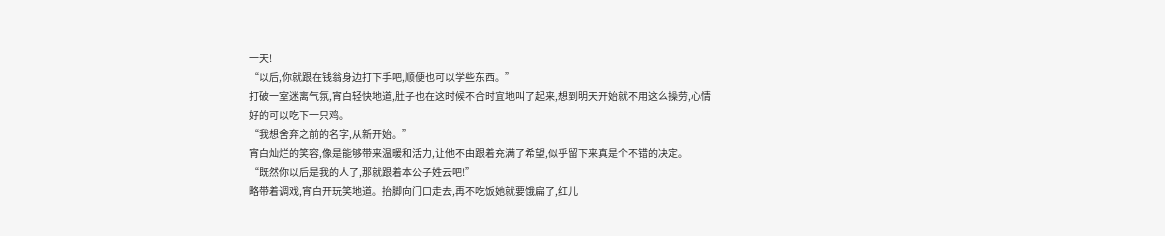一天!
“以后,你就跟在钱翁身边打下手吧,顺便也可以学些东西。”
打破一室迷离气氛,宵白轻快地道,肚子也在这时候不合时宜地叫了起来,想到明天开始就不用这么操劳,心情好的可以吃下一只鸡。
“我想舍弃之前的名字,从新开始。”
宵白灿烂的笑容,像是能够带来温暖和活力,让他不由跟着充满了希望,似乎留下来真是个不错的决定。
“既然你以后是我的人了,那就跟着本公子姓云吧!”
略带着调戏,宵白开玩笑地道。抬脚向门口走去,再不吃饭她就要饿扁了,红儿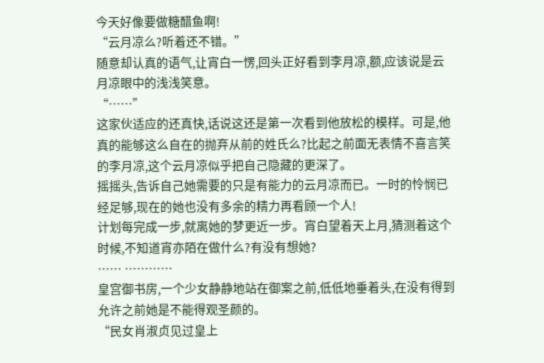今天好像要做糖醋鱼啊!
“云月凉么?听着还不错。”
随意却认真的语气,让宵白一愣,回头正好看到李月凉,额,应该说是云月凉眼中的浅浅笑意。
“……”
这家伙适应的还真快,话说这还是第一次看到他放松的模样。可是,他真的能够这么自在的抛弃从前的姓氏么?比起之前面无表情不喜言笑的李月凉,这个云月凉似乎把自己隐藏的更深了。
摇摇头,告诉自己她需要的只是有能力的云月凉而已。一时的怜悯已经足够,现在的她也没有多余的精力再看顾一个人!
计划每完成一步,就离她的梦更近一步。宵白望着天上月,猜测着这个时候,不知道宵亦陌在做什么?有没有想她?
…… …………
皇宫御书房,一个少女静静地站在御案之前,低低地垂着头,在没有得到允许之前她是不能得观圣颜的。
“民女肖淑贞见过皇上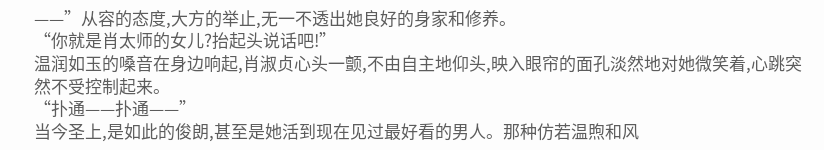——”从容的态度,大方的举止,无一不透出她良好的身家和修养。
“你就是肖太师的女儿?抬起头说话吧!”
温润如玉的嗓音在身边响起,肖淑贞心头一颤,不由自主地仰头,映入眼帘的面孔淡然地对她微笑着,心跳突然不受控制起来。
“扑通——扑通——”
当今圣上,是如此的俊朗,甚至是她活到现在见过最好看的男人。那种仿若温煦和风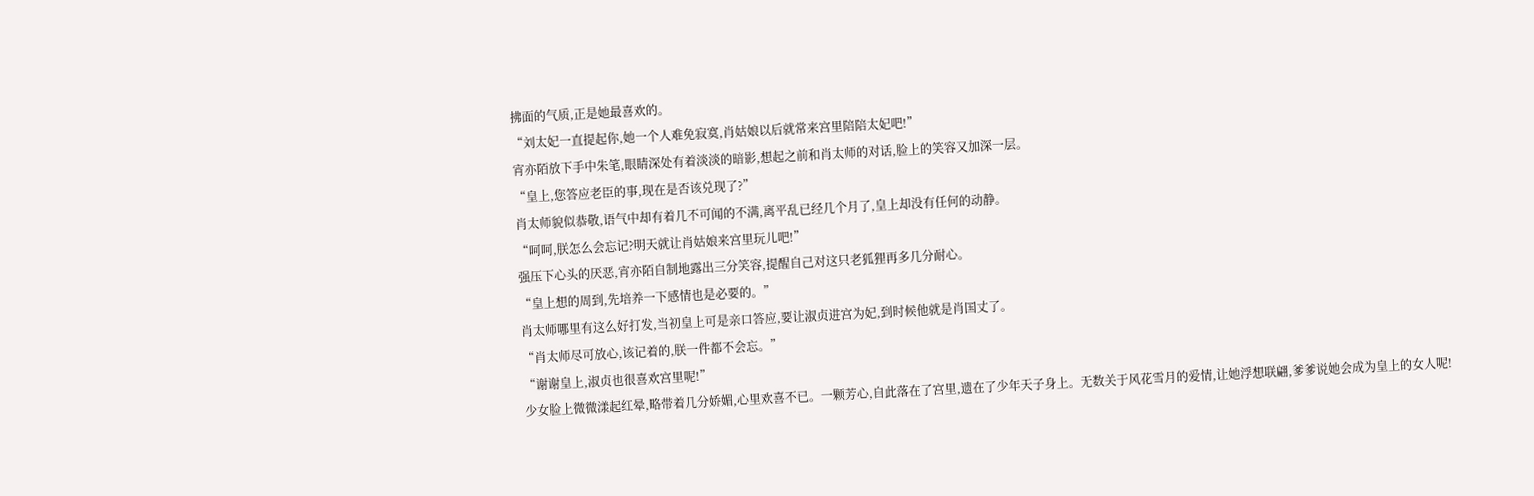拂面的气质,正是她最喜欢的。
“刘太妃一直提起你,她一个人难免寂寞,肖姑娘以后就常来宫里陪陪太妃吧!”
宵亦陌放下手中朱笔,眼睛深处有着淡淡的暗影,想起之前和肖太师的对话,脸上的笑容又加深一层。
“皇上,您答应老臣的事,现在是否该兑现了?”
肖太师貌似恭敬,语气中却有着几不可闻的不满,离平乱已经几个月了,皇上却没有任何的动静。
“呵呵,朕怎么会忘记?明天就让肖姑娘来宫里玩儿吧!”
强压下心头的厌恶,宵亦陌自制地露出三分笑容,提醒自己对这只老狐狸再多几分耐心。
“皇上想的周到,先培养一下感情也是必要的。”
肖太师哪里有这么好打发,当初皇上可是亲口答应,要让淑贞进宫为妃,到时候他就是肖国丈了。
“肖太师尽可放心,该记着的,朕一件都不会忘。”
“谢谢皇上,淑贞也很喜欢宫里呢!”
少女脸上微微漾起红晕,略带着几分娇媚,心里欢喜不已。一颗芳心,自此落在了宫里,遗在了少年天子身上。无数关于风花雪月的爱情,让她浮想联翩,爹爹说她会成为皇上的女人呢!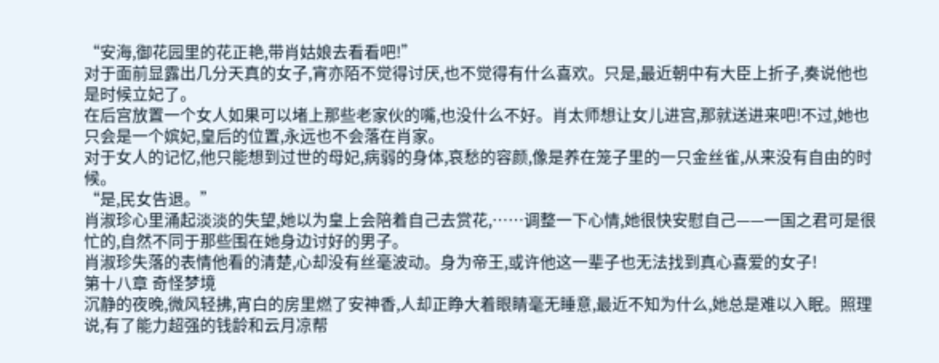“安海,御花园里的花正艳,带肖姑娘去看看吧!”
对于面前显露出几分天真的女子,宵亦陌不觉得讨厌,也不觉得有什么喜欢。只是,最近朝中有大臣上折子,奏说他也是时候立妃了。
在后宫放置一个女人如果可以堵上那些老家伙的嘴,也没什么不好。肖太师想让女儿进宫,那就送进来吧!不过,她也只会是一个嫔妃,皇后的位置,永远也不会落在肖家。
对于女人的记忆,他只能想到过世的母妃,病弱的身体,哀愁的容颜,像是养在笼子里的一只金丝雀,从来没有自由的时候。
“是,民女告退。”
肖淑珍心里涌起淡淡的失望,她以为皇上会陪着自己去赏花,……调整一下心情,她很快安慰自己——一国之君可是很忙的,自然不同于那些围在她身边讨好的男子。
肖淑珍失落的表情他看的清楚,心却没有丝毫波动。身为帝王,或许他这一辈子也无法找到真心喜爱的女子!
第十八章 奇怪梦境
沉静的夜晚,微风轻拂,宵白的房里燃了安神香,人却正睁大着眼睛毫无睡意,最近不知为什么,她总是难以入眠。照理说,有了能力超强的钱龄和云月凉帮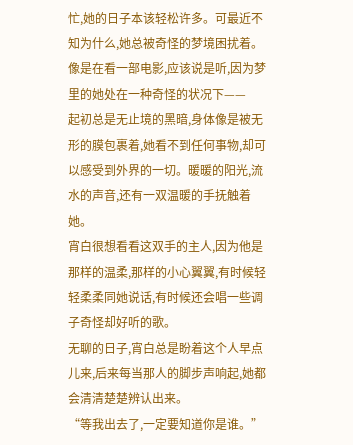忙,她的日子本该轻松许多。可最近不知为什么,她总被奇怪的梦境困扰着。
像是在看一部电影,应该说是听,因为梦里的她处在一种奇怪的状况下——
起初总是无止境的黑暗,身体像是被无形的膜包裹着,她看不到任何事物,却可以感受到外界的一切。暖暖的阳光,流水的声音,还有一双温暖的手抚触着她。
宵白很想看看这双手的主人,因为他是那样的温柔,那样的小心翼翼,有时候轻轻柔柔同她说话,有时候还会唱一些调子奇怪却好听的歌。
无聊的日子,宵白总是盼着这个人早点儿来,后来每当那人的脚步声响起,她都会清清楚楚辨认出来。
“等我出去了,一定要知道你是谁。”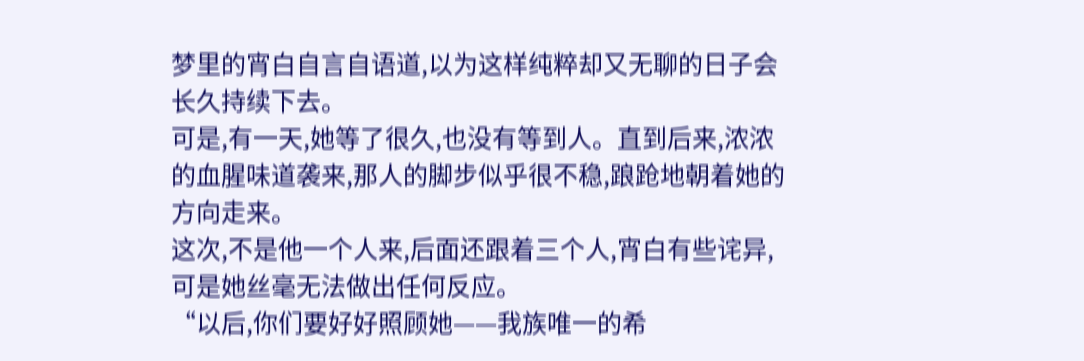梦里的宵白自言自语道,以为这样纯粹却又无聊的日子会长久持续下去。
可是,有一天,她等了很久,也没有等到人。直到后来,浓浓的血腥味道袭来,那人的脚步似乎很不稳,踉跄地朝着她的方向走来。
这次,不是他一个人来,后面还跟着三个人,宵白有些诧异,可是她丝毫无法做出任何反应。
“以后,你们要好好照顾她——我族唯一的希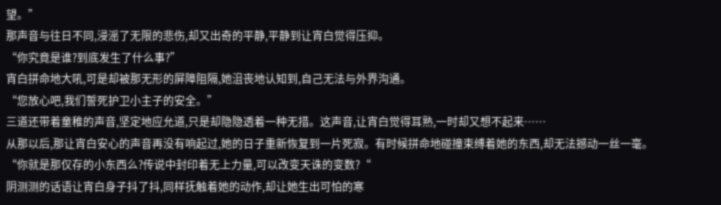望。”
那声音与往日不同,浸滛了无限的悲伤,却又出奇的平静,平静到让宵白觉得压抑。
“你究竟是谁?到底发生了什么事?”
宵白拼命地大吼,可是却被那无形的屏障阻隔,她沮丧地认知到,自己无法与外界沟通。
“您放心吧,我们誓死护卫小主子的安全。”
三道还带着童稚的声音,坚定地应允道,只是却隐隐透着一种无措。这声音,让宵白觉得耳熟,一时却又想不起来……
从那以后,那让宵白安心的声音再没有响起过,她的日子重新恢复到一片死寂。有时候拼命地碰撞束缚着她的东西,却无法撼动一丝一毫。
“你就是那仅存的小东西么?传说中封印着无上力量,可以改变天诛的变数?“
阴测测的话语让宵白身子抖了抖,同样抚触着她的动作,却让她生出可怕的寒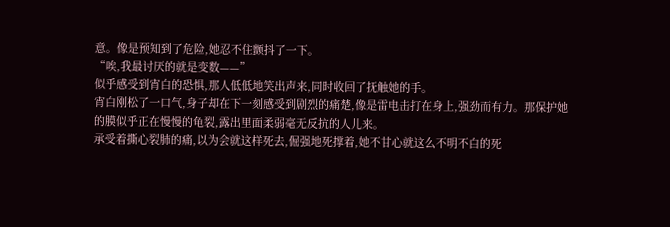意。像是预知到了危险,她忍不住颤抖了一下。
“唉,我最讨厌的就是变数——”
似乎感受到宵白的恐惧,那人低低地笑出声来,同时收回了抚触她的手。
宵白刚松了一口气,身子却在下一刻感受到剧烈的痛楚,像是雷电击打在身上,强劲而有力。那保护她的膜似乎正在慢慢的龟裂,露出里面柔弱毫无反抗的人儿来。
承受着撕心裂肺的痛,以为会就这样死去,倔强地死撑着,她不甘心就这么不明不白的死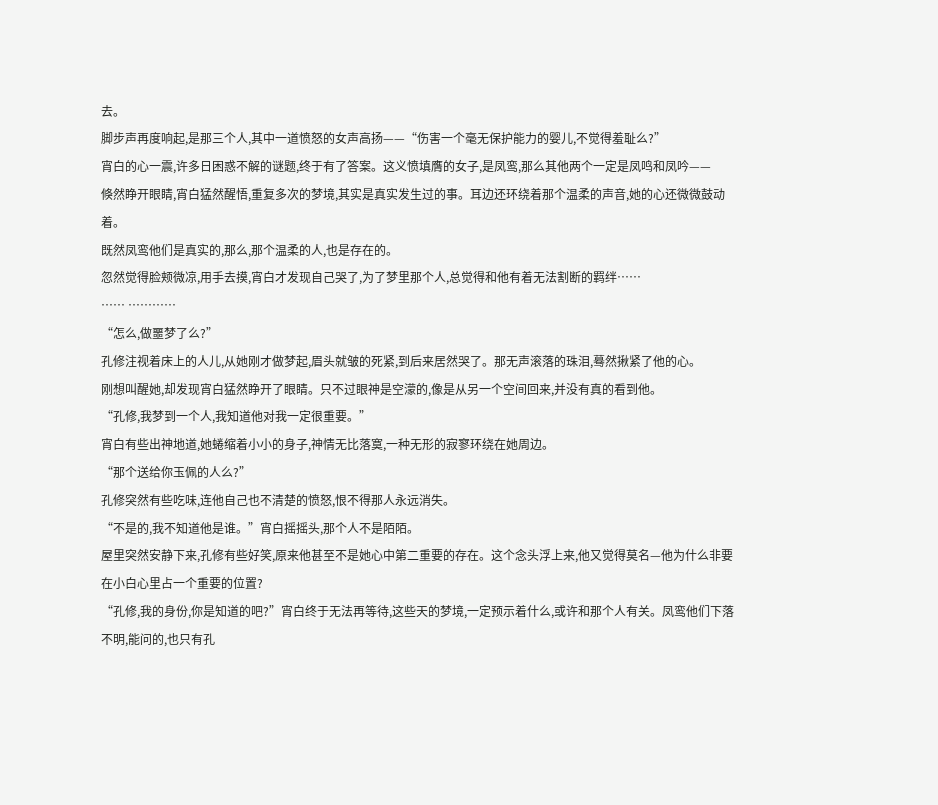去。
脚步声再度响起,是那三个人,其中一道愤怒的女声高扬——“伤害一个毫无保护能力的婴儿,不觉得羞耻么?”
宵白的心一震,许多日困惑不解的谜题,终于有了答案。这义愤填膺的女子,是凤鸾,那么其他两个一定是凤鸣和凤吟——
倏然睁开眼睛,宵白猛然醒悟,重复多次的梦境,其实是真实发生过的事。耳边还环绕着那个温柔的声音,她的心还微微鼓动着。
既然凤鸾他们是真实的,那么,那个温柔的人,也是存在的。
忽然觉得脸颊微凉,用手去摸,宵白才发现自己哭了,为了梦里那个人,总觉得和他有着无法割断的羁绊……
…… …………
“怎么,做噩梦了么?”
孔修注视着床上的人儿,从她刚才做梦起,眉头就皱的死紧,到后来居然哭了。那无声滚落的珠泪,蓦然揪紧了他的心。
刚想叫醒她,却发现宵白猛然睁开了眼睛。只不过眼神是空濛的,像是从另一个空间回来,并没有真的看到他。
“孔修,我梦到一个人,我知道他对我一定很重要。”
宵白有些出神地道,她蜷缩着小小的身子,神情无比落寞,一种无形的寂寥环绕在她周边。
“那个送给你玉佩的人么?”
孔修突然有些吃味,连他自己也不清楚的愤怒,恨不得那人永远消失。
“不是的,我不知道他是谁。”宵白摇摇头,那个人不是陌陌。
屋里突然安静下来,孔修有些好笑,原来他甚至不是她心中第二重要的存在。这个念头浮上来,他又觉得莫名—他为什么非要在小白心里占一个重要的位置?
“孔修,我的身份,你是知道的吧?”宵白终于无法再等待,这些天的梦境,一定预示着什么,或许和那个人有关。凤鸾他们下落不明,能问的,也只有孔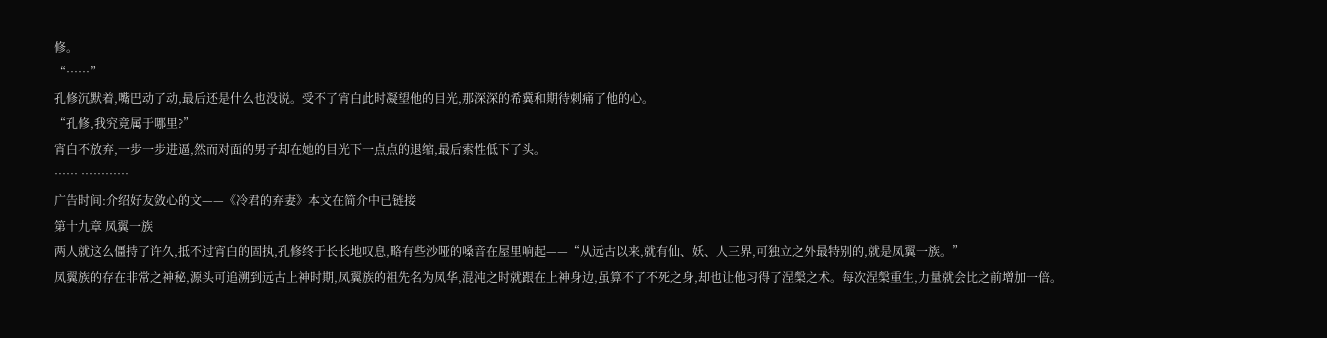修。
“……”
孔修沉默着,嘴巴动了动,最后还是什么也没说。受不了宵白此时凝望他的目光,那深深的希冀和期待刺痛了他的心。
“孔修,我究竟属于哪里?”
宵白不放弃,一步一步进逼,然而对面的男子却在她的目光下一点点的退缩,最后索性低下了头。
…… …………
广告时间:介绍好友敛心的文——《冷君的弃妻》本文在简介中已链接
第十九章 凤翼一族
两人就这么僵持了许久,抵不过宵白的固执,孔修终于长长地叹息,略有些沙哑的嗓音在屋里响起——“从远古以来,就有仙、妖、人三界,可独立之外最特别的,就是凤翼一族。”
凤翼族的存在非常之神秘,源头可追溯到远古上神时期,凤翼族的祖先名为凤华,混沌之时就跟在上神身边,虽算不了不死之身,却也让他习得了涅槃之术。每次涅槃重生,力量就会比之前增加一倍。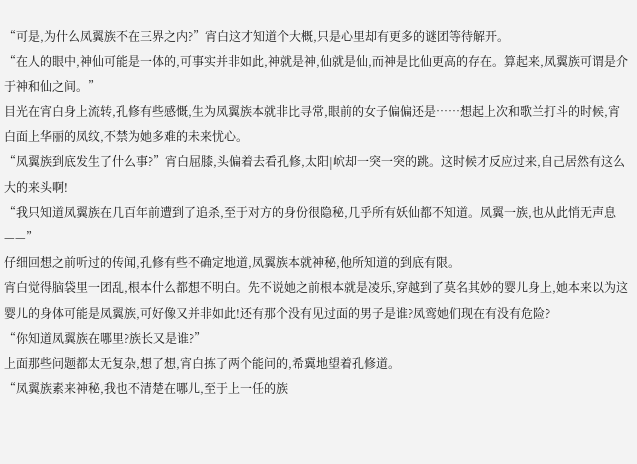“可是,为什么凤翼族不在三界之内?”宵白这才知道个大概,只是心里却有更多的谜团等待解开。
“在人的眼中,神仙可能是一体的,可事实并非如此,神就是神,仙就是仙,而神是比仙更高的存在。算起来,凤翼族可谓是介于神和仙之间。”
目光在宵白身上流转,孔修有些感慨,生为凤翼族本就非比寻常,眼前的女子偏偏还是……想起上次和歌兰打斗的时候,宵白面上华丽的凤纹,不禁为她多难的未来忧心。
“凤翼族到底发生了什么事?”宵白屈膝,头偏着去看孔修,太阳|岤却一突一突的跳。这时候才反应过来,自己居然有这么大的来头啊!
“我只知道凤翼族在几百年前遭到了追杀,至于对方的身份很隐秘,几乎所有妖仙都不知道。凤翼一族,也从此悄无声息——”
仔细回想之前听过的传闻,孔修有些不确定地道,凤翼族本就神秘,他所知道的到底有限。
宵白觉得脑袋里一团乱,根本什么都想不明白。先不说她之前根本就是凌乐,穿越到了莫名其妙的婴儿身上,她本来以为这婴儿的身体可能是凤翼族,可好像又并非如此!还有那个没有见过面的男子是谁?凤鸾她们现在有没有危险?
“你知道凤翼族在哪里?族长又是谁?”
上面那些问题都太无复杂,想了想,宵白拣了两个能问的,希冀地望着孔修道。
“凤翼族素来神秘,我也不清楚在哪儿,至于上一任的族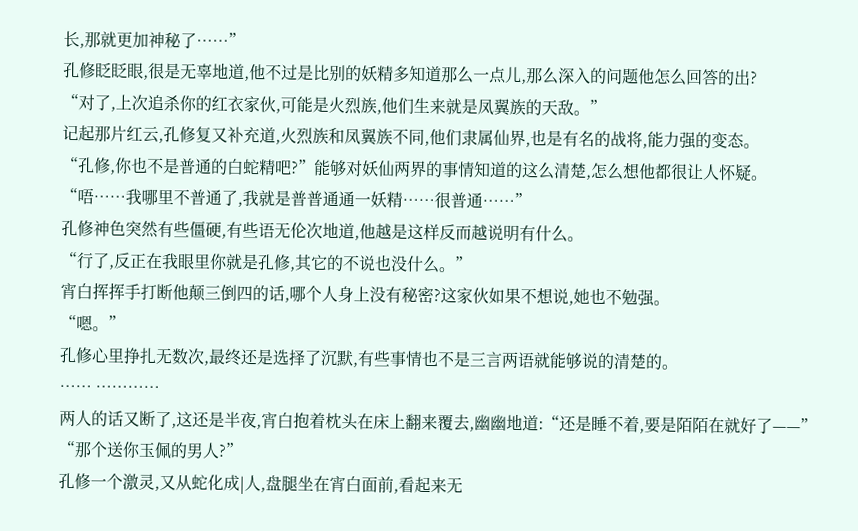长,那就更加神秘了……”
孔修眨眨眼,很是无辜地道,他不过是比别的妖精多知道那么一点儿,那么深入的问题他怎么回答的出?
“对了,上次追杀你的红衣家伙,可能是火烈族,他们生来就是凤翼族的天敌。”
记起那片红云,孔修复又补充道,火烈族和凤翼族不同,他们隶属仙界,也是有名的战将,能力强的变态。
“孔修,你也不是普通的白蛇精吧?”能够对妖仙两界的事情知道的这么清楚,怎么想他都很让人怀疑。
“唔……我哪里不普通了,我就是普普通通一妖精……很普通……”
孔修神色突然有些僵硬,有些语无伦次地道,他越是这样反而越说明有什么。
“行了,反正在我眼里你就是孔修,其它的不说也没什么。”
宵白挥挥手打断他颠三倒四的话,哪个人身上没有秘密?这家伙如果不想说,她也不勉强。
“嗯。”
孔修心里挣扎无数次,最终还是选择了沉默,有些事情也不是三言两语就能够说的清楚的。
…… …………
两人的话又断了,这还是半夜,宵白抱着枕头在床上翻来覆去,幽幽地道:“还是睡不着,要是陌陌在就好了——”
“那个送你玉佩的男人?”
孔修一个激灵,又从蛇化成|人,盘腿坐在宵白面前,看起来无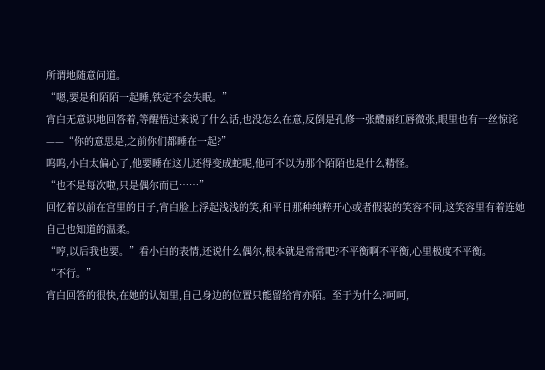所谓地随意问道。
“嗯,要是和陌陌一起睡,铁定不会失眠。”
宵白无意识地回答着,等醒悟过来说了什么话,也没怎么在意,反倒是孔修一张醴丽红唇微张,眼里也有一丝惊诧——“你的意思是,之前你们都睡在一起?”
呜呜,小白太偏心了,他要睡在这儿还得变成蛇呢,他可不以为那个陌陌也是什么精怪。
“也不是每次啦,只是偶尔而已……”
回忆着以前在宫里的日子,宵白脸上浮起浅浅的笑,和平日那种纯粹开心或者假装的笑容不同,这笑容里有着连她自己也知道的温柔。
“哼,以后我也要。”看小白的表情,还说什么偶尔,根本就是常常吧?不平衡啊不平衡,心里极度不平衡。
“不行。”
宵白回答的很快,在她的认知里,自己身边的位置只能留给宵亦陌。至于为什么?呵呵,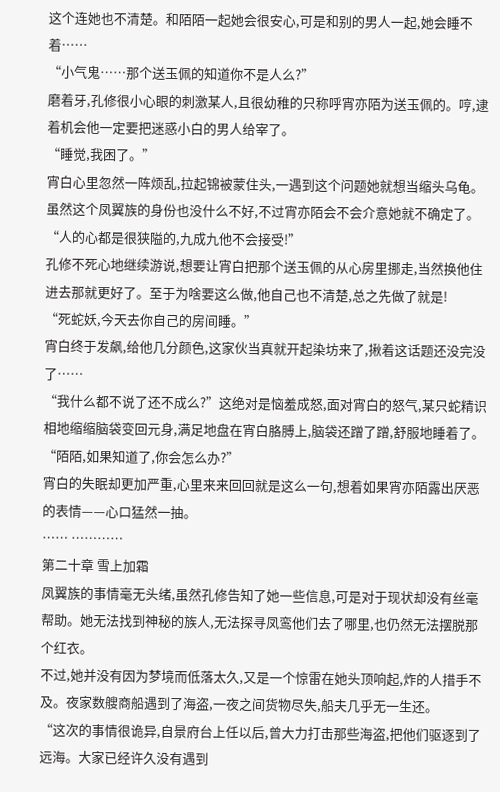这个连她也不清楚。和陌陌一起她会很安心,可是和别的男人一起,她会睡不着……
“小气鬼……那个送玉佩的知道你不是人么?”
磨着牙,孔修很小心眼的刺激某人,且很幼稚的只称呼宵亦陌为送玉佩的。哼,逮着机会他一定要把迷惑小白的男人给宰了。
“睡觉,我困了。”
宵白心里忽然一阵烦乱,拉起锦被蒙住头,一遇到这个问题她就想当缩头乌龟。虽然这个凤翼族的身份也没什么不好,不过宵亦陌会不会介意她就不确定了。
“人的心都是很狭隘的,九成九他不会接受!”
孔修不死心地继续游说,想要让宵白把那个送玉佩的从心房里挪走,当然换他住进去那就更好了。至于为啥要这么做,他自己也不清楚,总之先做了就是!
“死蛇妖,今天去你自己的房间睡。”
宵白终于发飙,给他几分颜色,这家伙当真就开起染坊来了,揪着这话题还没完没了……
“我什么都不说了还不成么?”这绝对是恼羞成怒,面对宵白的怒气,某只蛇精识相地缩缩脑袋变回元身,满足地盘在宵白胳膊上,脑袋还蹭了蹭,舒服地睡着了。
“陌陌,如果知道了,你会怎么办?”
宵白的失眠却更加严重,心里来来回回就是这么一句,想着如果宵亦陌露出厌恶的表情——心口猛然一抽。
…… …………
第二十章 雪上加霜
凤翼族的事情毫无头绪,虽然孔修告知了她一些信息,可是对于现状却没有丝毫帮助。她无法找到神秘的族人,无法探寻凤鸾他们去了哪里,也仍然无法摆脱那个红衣。
不过,她并没有因为梦境而低落太久,又是一个惊雷在她头顶响起,炸的人措手不及。夜家数艘商船遇到了海盗,一夜之间货物尽失,船夫几乎无一生还。
“这次的事情很诡异,自景府台上任以后,曾大力打击那些海盗,把他们驱逐到了远海。大家已经许久没有遇到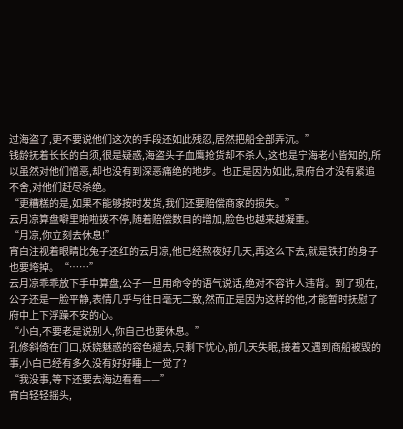过海盗了,更不要说他们这次的手段还如此残忍,居然把船全部弄沉。”
钱龄抚着长长的白须,很是疑惑,海盗头子血鹰抢货却不杀人,这也是宁海老小皆知的,所以虽然对他们憎恶,却也没有到深恶痛绝的地步。也正是因为如此,景府台才没有紧追不舍,对他们赶尽杀绝。
“更糟糕的是,如果不能够按时发货,我们还要赔偿商家的损失。”
云月凉算盘噼里啪啦拨不停,随着赔偿数目的增加,脸色也越来越凝重。
“月凉,你立刻去休息!”
宵白注视着眼睛比兔子还红的云月凉,他已经熬夜好几天,再这么下去,就是铁打的身子也要垮掉。“……”
云月凉乖乖放下手中算盘,公子一旦用命令的语气说话,绝对不容许人违背。到了现在,公子还是一脸平静,表情几乎与往日毫无二致,然而正是因为这样的他,才能暂时抚慰了府中上下浮躁不安的心。
“小白,不要老是说别人,你自己也要休息。”
孔修斜倚在门口,妖娆魅惑的容色褪去,只剩下忧心,前几天失眠,接着又遇到商船被毁的事,小白已经有多久没有好好睡上一觉了?
“我没事,等下还要去海边看看——”
宵白轻轻摇头,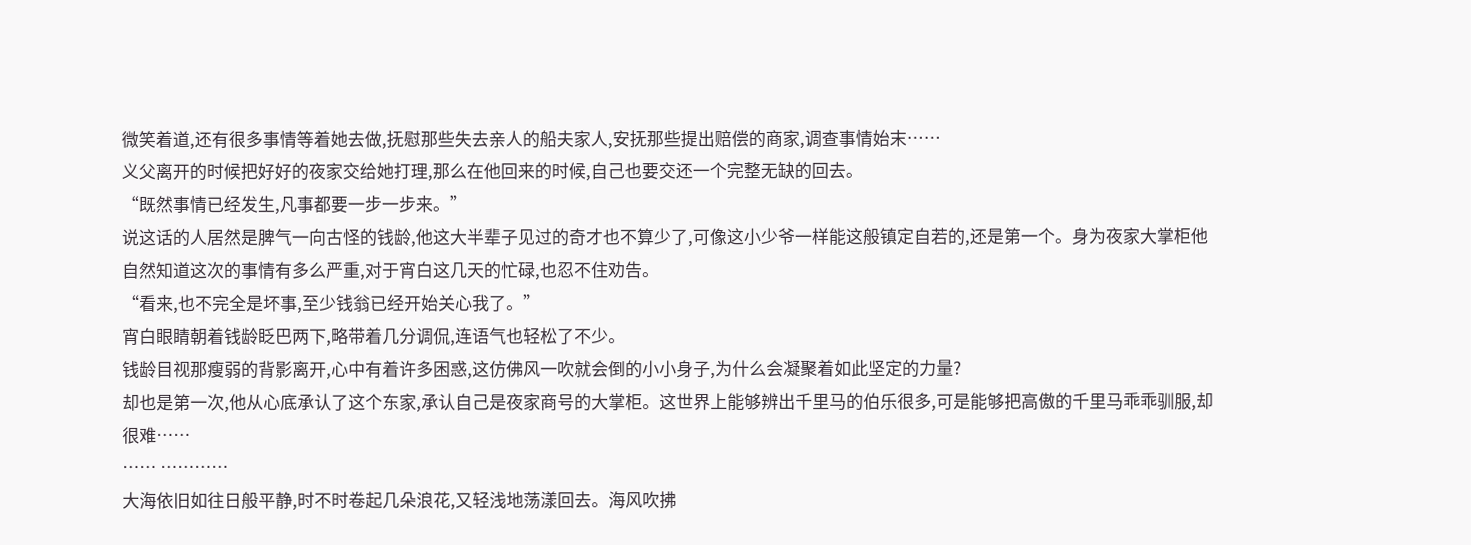微笑着道,还有很多事情等着她去做,抚慰那些失去亲人的船夫家人,安抚那些提出赔偿的商家,调查事情始末……
义父离开的时候把好好的夜家交给她打理,那么在他回来的时候,自己也要交还一个完整无缺的回去。
“既然事情已经发生,凡事都要一步一步来。”
说这话的人居然是脾气一向古怪的钱龄,他这大半辈子见过的奇才也不算少了,可像这小少爷一样能这般镇定自若的,还是第一个。身为夜家大掌柜他自然知道这次的事情有多么严重,对于宵白这几天的忙碌,也忍不住劝告。
“看来,也不完全是坏事,至少钱翁已经开始关心我了。”
宵白眼睛朝着钱龄眨巴两下,略带着几分调侃,连语气也轻松了不少。
钱龄目视那瘦弱的背影离开,心中有着许多困惑,这仿佛风一吹就会倒的小小身子,为什么会凝聚着如此坚定的力量?
却也是第一次,他从心底承认了这个东家,承认自己是夜家商号的大掌柜。这世界上能够辨出千里马的伯乐很多,可是能够把高傲的千里马乖乖驯服,却很难……
…… …………
大海依旧如往日般平静,时不时卷起几朵浪花,又轻浅地荡漾回去。海风吹拂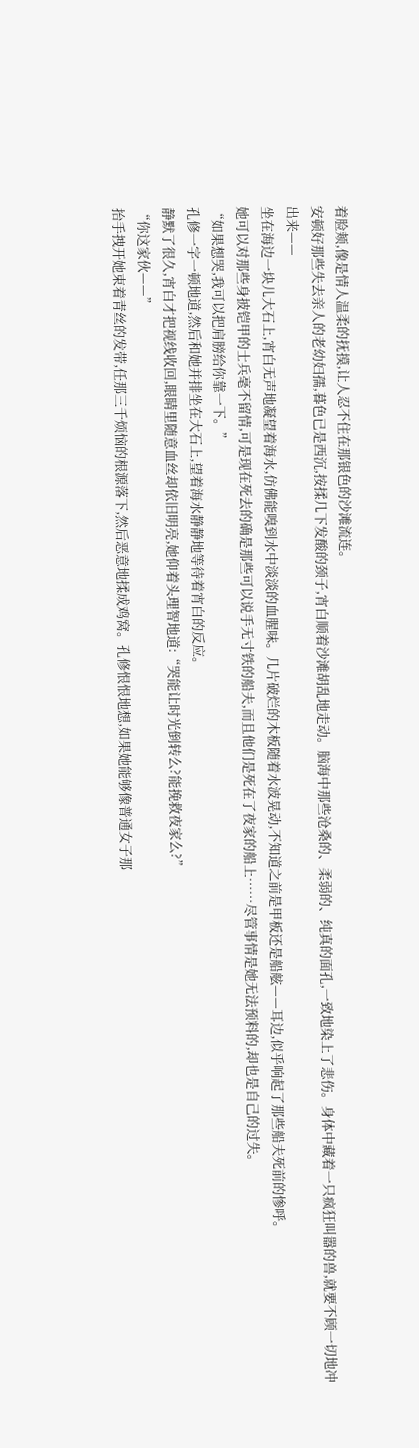着脸颊,像是情人温柔的抚摸,让人忍不住在那银色的沙滩流连。
安顿好那些失去亲人的老幼妇孺,暮色已是西沉,按揉几下发酸的颈子,宵白顺着沙滩胡乱地走动。脑海中那些沧桑的、柔弱的、纯真的面孔,一致地染上了悲伤。身体中藏着一只疯狂叫嚣的兽,就要不顾一切地冲出来——
坐在海边一块儿大石上,宵白无声地凝望着海水,仿佛能嗅到水中淡淡的血腥味。几片破烂的木板随着水波晃动,不知道之前是甲板还是船舷——耳边,似乎响起了那些船夫死前的惨呼。
她可以对那些身披铠甲的士兵毫不留情,可是现在死去的确是那些可以说手无寸铁的船夫,而且他们是死在了夜家的船上……尽管事情是她无法预料的,却也是自己的过失。
“如果想哭,我可以把肩膀给你靠一下。”
孔修一字一顿地道,然后和她并排坐在大石上,望着海水静静地等待着宵白的反应。
静默了很久,宵白才把视线收回,眼睛里随意血丝却依旧明亮,她仰着头理智地道:“哭能让时光倒转么?能挽救夜家么?”
“你这家伙——”
抬手拽开她束着青丝的发带,任那三千烦恼的根源落下,然后恶意地揉成鸡窝。孔修恨恨地想,如果她能够像普通女子那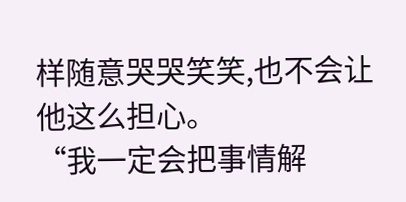样随意哭哭笑笑,也不会让他这么担心。
“我一定会把事情解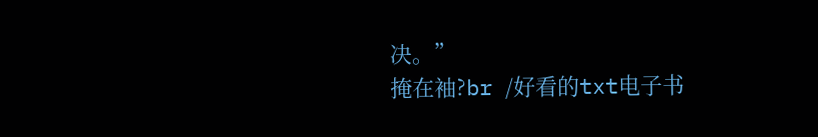决。”
掩在袖?br /好看的txt电子书